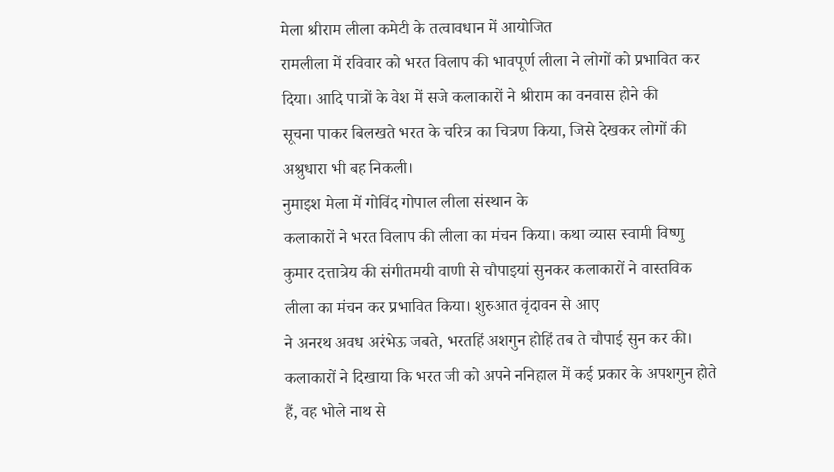मेला श्रीराम लीला कमेटी के तत्वावधान में आयोजित
रामलीला में रविवार को भरत विलाप की भावपूर्ण लीला ने लोगों को प्रभावित कर
दिया। आदि पात्रों के वेश में सजे कलाकारों ने श्रीराम का वनवास होने की
सूचना पाकर बिलखते भरत के चरित्र का चित्रण किया, जिसे देखकर लोगों की
अश्रुधारा भी बह निकली।
नुमाइश मेला में गोविंद गोपाल लीला संस्थान के
कलाकारों ने भरत विलाप की लीला का मंचन किया। कथा व्यास स्वामी विष्णु
कुमार दत्तात्रेय की संगीतमयी वाणी से चौपाइयां सुनकर कलाकारों ने वास्तविक
लीला का मंचन कर प्रभावित किया। शुरुआत वृंदावन से आए
ने अनरथ अवध अरंभेऊ जबते, भरतहिं अशगुन होहिं तब ते चौपाई सुन कर की।
कलाकारों ने दिखाया कि भरत जी को अपने ननिहाल में कई प्रकार के अपशगुन होते
हैं, वह भोले नाथ से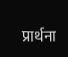प्रार्थना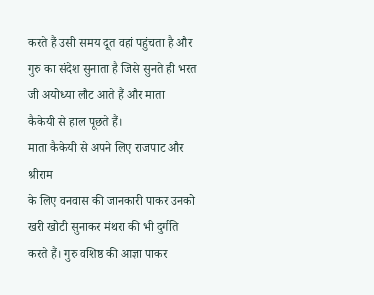करते हैं उसी समय दूत वहां पहुंचता है और
गुरु का संदेश सुनाता है जिसे सुनते ही भरत जी अयोध्या लौट आते हैं और माता
कैकेयी से हाल पूछते हैं।
माता कैकेयी से अपने लिए राजपाट और श्रीराम
के लिए वनवास की जानकारी पाकर उनको खरी खोटी सुनाकर मंथरा की भी दुर्गति
करते हैं। गुरु वशिष्ठ की आज्ञा पाकर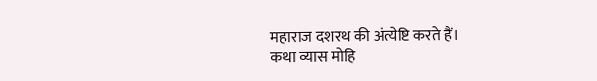महाराज दशरथ की अंत्येष्टि करते हैं।
कथा व्यास मोहि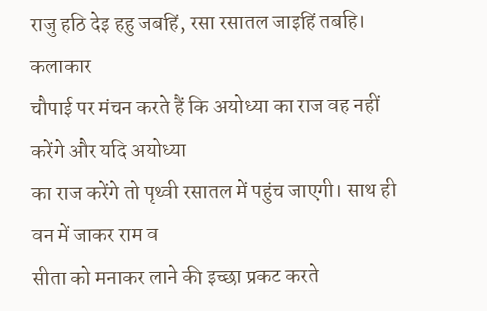राजु हठि देइ हहु जबहिं, रसा रसातल जाइहिं तबहि।
कलाकार
चौपाई पर मंचन करते हैं कि अयोध्या का राज वह नहीं करेंगे और यदि अयोध्या
का राज करेंगे तो पृथ्वी रसातल में पहुंच जाएगी। साथ ही वन में जाकर राम व
सीता को मनाकर लाने की इच्छा प्रकट करते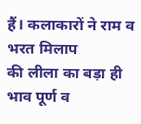हैं। कलाकारों ने राम व भरत मिलाप
की लीला का बड़ा ही भाव पूर्ण व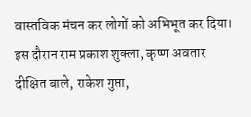वास्तविक मंचन कर लोगों को अभिभूत कर दिया।
इस दौरान राम प्रकाश शुक्ला, कृष्ण अवतार दीक्षित बाले, राकेश गुप्ता,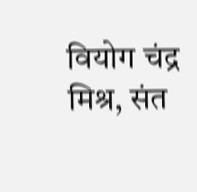वियोग चंद्र मिश्र, संत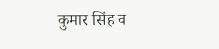कुमार सिंह व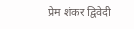प्रेम शंकर द्विवेदी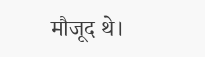मौजूद थे।